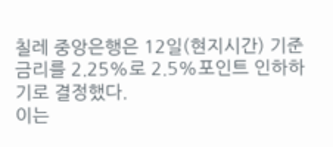칠레 중앙은행은 12일(현지시간) 기준금리를 2.25%로 2.5%포인트 인하하기로 결정했다.
이는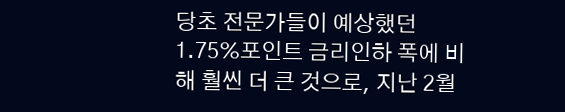당초 전문가들이 예상했던 1.75%포인트 금리인하 폭에 비해 훨씬 더 큰 것으로, 지난 2월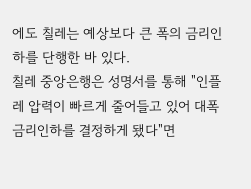에도 칠레는 예상보다 큰 폭의 금리인하를 단행한 바 있다.
칠레 중앙은행은 성명서를 통해 "인플레 압력이 빠르게 줄어들고 있어 대폭 금리인하를 결정하게 됐다"면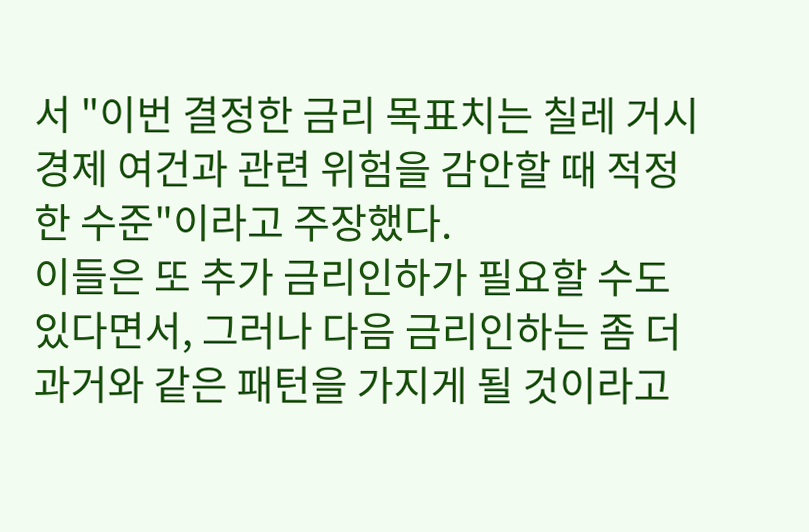서 "이번 결정한 금리 목표치는 칠레 거시경제 여건과 관련 위험을 감안할 때 적정한 수준"이라고 주장했다.
이들은 또 추가 금리인하가 필요할 수도 있다면서, 그러나 다음 금리인하는 좀 더 과거와 같은 패턴을 가지게 될 것이라고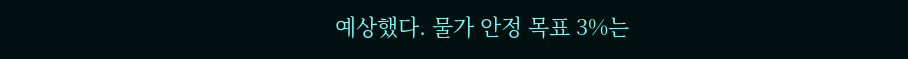예상했다. 물가 안정 목표 3%는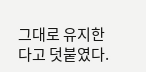그대로 유지한다고 덧붙였다.